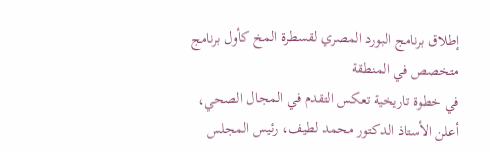إطلاق برنامج البورد المصري لقسطرة المخ كأول برنامج متخصص في المنطقة
في خطوة تاريخية تعكس التقدم في المجال الصحي، أعلن الأستاذ الدكتور محمد لطيف، رئيس المجلس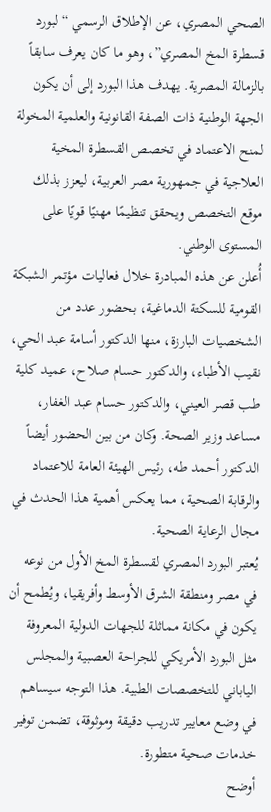الصحي المصري، عن الإطلاق الرسمي “لبورد قسطرة المخ المصري”، وهو ما كان يعرف سابقاً بالزمالة المصرية. يهدف هذا البورد إلى أن يكون الجهة الوطنية ذات الصفة القانونية والعلمية المخولة لمنح الاعتماد في تخصص القسطرة المخية العلاجية في جمهورية مصر العربية، ليعزز بذلك موقع التخصص ويحقق تنظيمًا مهنيًا قويًا على المستوى الوطني.
أُعلن عن هذه المبادرة خلال فعاليات مؤتمر الشبكة القومية للسكتة الدماغية، بحضور عدد من الشخصيات البارزة، منها الدكتور أسامة عبد الحي، نقيب الأطباء، والدكتور حسام صلاح، عميد كلية طب قصر العيني، والدكتور حسام عبد الغفار، مساعد وزير الصحة. وكان من بين الحضور أيضاً الدكتور أحمد طه، رئيس الهيئة العامة للاعتماد والرقابة الصحية، مما يعكس أهمية هذا الحدث في مجال الرعاية الصحية.
يُعتبر البورد المصري لقسطرة المخ الأول من نوعه في مصر ومنطقة الشرق الأوسط وأفريقيا، ويُطمح أن يكون في مكانة مماثلة للجهات الدولية المعروفة مثل البورد الأمريكي للجراحة العصبية والمجلس الياباني للتخصصات الطبية. هذا التوجه سيساهم في وضع معايير تدريب دقيقة وموثوقة، تضمن توفير خدمات صحية متطورة.
أوضح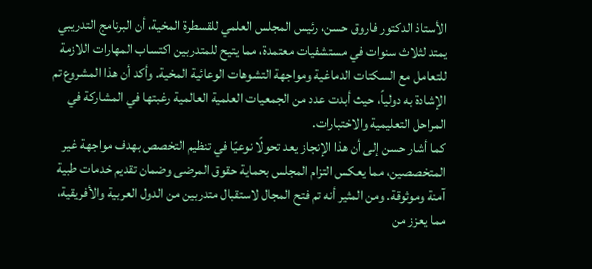الأستاذ الدكتور فاروق حسن، رئيس المجلس العلمي للقسطرة المخية، أن البرنامج التدريبي يمتد لثلاث سنوات في مستشفيات معتمدة، مما يتيح للمتدربين اكتساب المهارات اللازمة للتعامل مع السكتات الدماغية ومواجهة التشوهات الوعائية المخية. وأكد أن هذا المشروع تم الإشادة به دولياً، حيث أبدت عدد من الجمعيات العلمية العالمية رغبتها في المشاركة في المراحل التعليمية والاختبارات.
كما أشار حسن إلى أن هذا الإنجاز يعد تحولًا نوعيًا في تنظيم التخصص بهدف مواجهة غير المتخصصين، مما يعكس التزام المجلس بحماية حقوق المرضى وضمان تقديم خدمات طبية آمنة وموثوقة. ومن المثير أنه تم فتح المجال لاستقبال متدربين من الدول العربية والأفريقية، مما يعزز من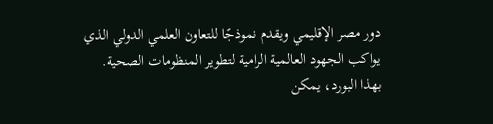دور مصر الإقليمي ويقدم نموذجًا للتعاون العلمي الدولي الذي يواكب الجهود العالمية الرامية لتطوير المنظومات الصحية.
بهذا البورد، يمكن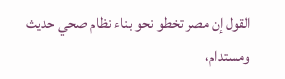القول إن مصر تخطو نحو بناء نظام صحي حديث ومستدام،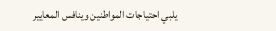يلبي احتياجات المواطنين وينافس المعايير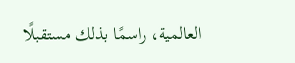العالمية، راسمًا بذلك مستقبلًا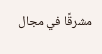مشرقًا في مجال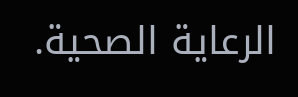الرعاية الصحية.